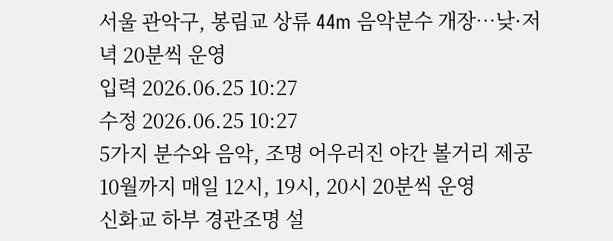서울 관악구, 봉림교 상류 44m 음악분수 개장…낮·저녁 20분씩 운영
입력 2026.06.25 10:27
수정 2026.06.25 10:27
5가지 분수와 음악, 조명 어우러진 야간 볼거리 제공
10월까지 매일 12시, 19시, 20시 20분씩 운영
신화교 하부 경관조명 설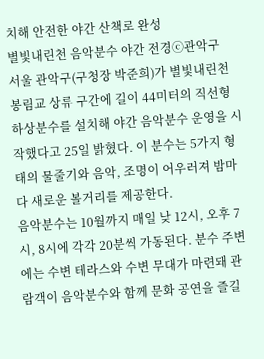치해 안전한 야간 산책로 완성
별빛내린천 음악분수 야간 전경ⓒ관악구
서울 관악구(구청장 박준희)가 별빛내린천 봉림교 상류 구간에 길이 44미터의 직선형 하상분수를 설치해 야간 음악분수 운영을 시작했다고 25일 밝혔다. 이 분수는 5가지 형태의 물줄기와 음악, 조명이 어우러져 밤마다 새로운 볼거리를 제공한다.
음악분수는 10월까지 매일 낮 12시, 오후 7시, 8시에 각각 20분씩 가동된다. 분수 주변에는 수변 테라스와 수변 무대가 마련돼 관람객이 음악분수와 함께 문화 공연을 즐길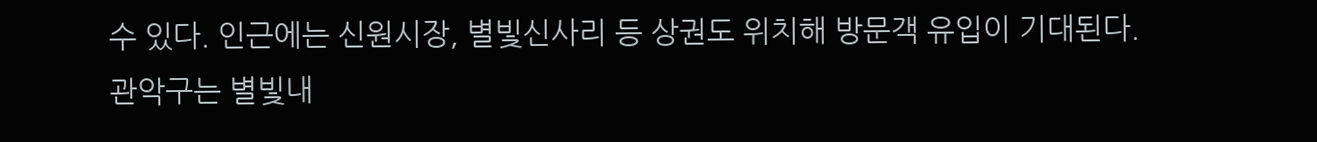수 있다. 인근에는 신원시장, 별빛신사리 등 상권도 위치해 방문객 유입이 기대된다.
관악구는 별빛내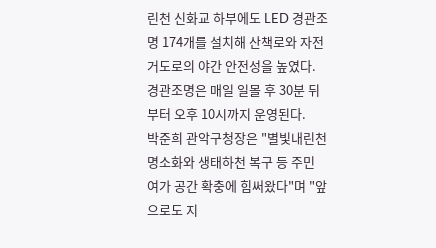린천 신화교 하부에도 LED 경관조명 174개를 설치해 산책로와 자전거도로의 야간 안전성을 높였다. 경관조명은 매일 일몰 후 30분 뒤부터 오후 10시까지 운영된다.
박준희 관악구청장은 "별빛내린천 명소화와 생태하천 복구 등 주민 여가 공간 확충에 힘써왔다"며 "앞으로도 지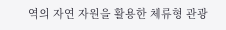역의 자연 자원을 활용한 체류형 관광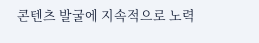콘텐츠 발굴에 지속적으로 노력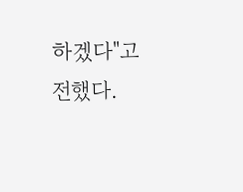하겠다"고 전했다.